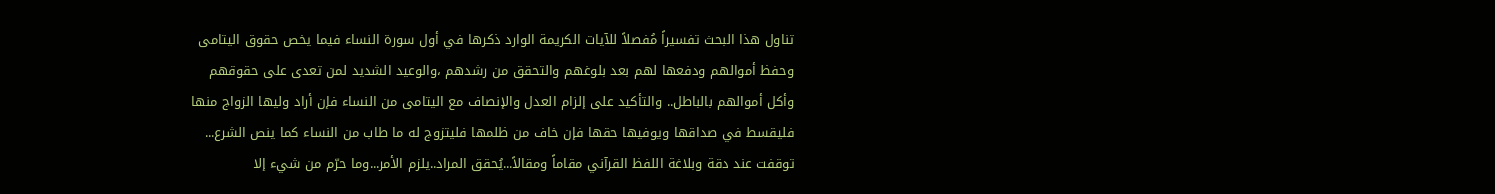تناول هذا البحث تفسيراً مُفصلاً للآيات الكريمة الوارد ذكرها في أول سورة النساء فيما يخص حقوق اليتامى وحفظ أموالهم ودفعها لهم بعد بلوغهم والتحقق من رشدهم ،والوعيد الشديد لمن تعدى على حقوقهم وأكل أموالهم بالباطل.. والتأكيد على إلزام العدل والإنصاف مع اليتامى من النساء فإن أراد وليها الزواج منها فليقسط في صداقها ويوفيها حقها فإن خاف من ظلمها فليتزوج له ما طاب من النساء كما ينص الشرع... توقفت عند دقة وبلاغة اللفظ القرآني مقاماً ومقالاً...يُحقق المراد..يلزم الأمر...وما حرّم من شيء إلا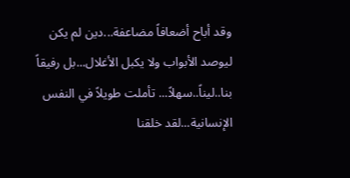وقد أباح أضعافاً مضاعفة...دين لم يكن ليوصد الأبواب ولا يكبل الأغلال...بل رفيقاً بنا..ليناً..سهلاً... تأملت طويلاً في النفس الإنسانية...لقد خلقنا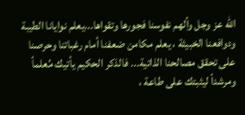الله عز وجل وألهم نفوسنا فجورها وتقواها...يعلم نوايانا الطيبة ودوافعنا الخبيثة ، يعلم مكامن ضعفنا أمام رغباتنا وحرصنا على تحقق مصالحنا الذاتية... فالذكر الحكيم يأتيك مُعلماً ومرشداً ليثبتك على طاعة ،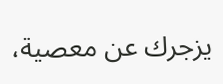يزجرك عن معصية،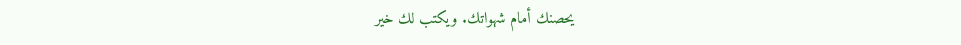يحصنك أمام شهواتك. ويكتب لك خير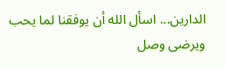الدارين... اسأل الله أن يوفقنا لما يحب ويرضى وصل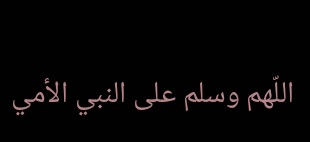اللّهم وسلم على النبي الأمي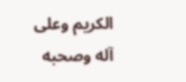الكريم وعلى آله وصحبه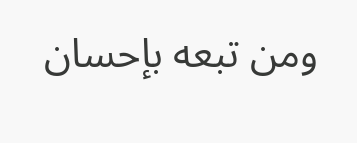ومن تبعه بإحسان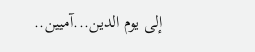إلى يوم الدين...آميين..